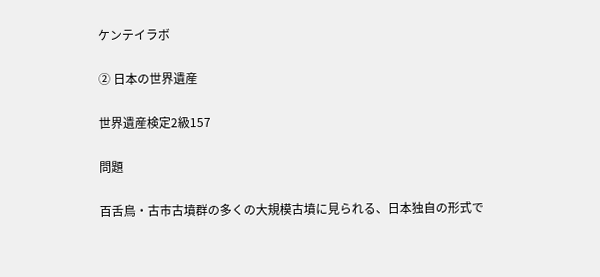ケンテイラボ

② 日本の世界遺産

世界遺産検定2級157

問題

百舌鳥・古市古墳群の多くの大規模古墳に見られる、日本独自の形式で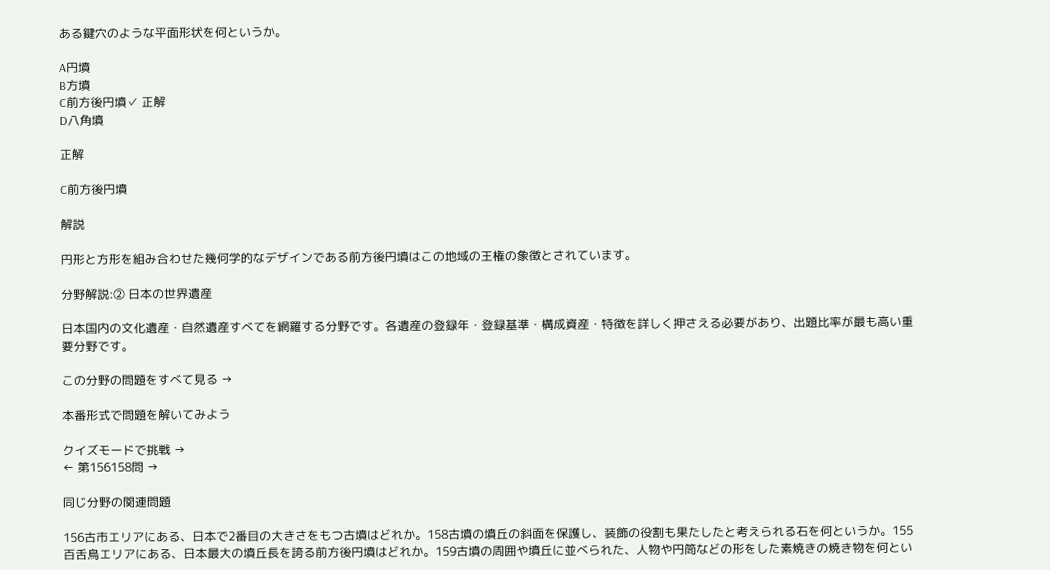ある鍵穴のような平面形状を何というか。

A円墳
B方墳
C前方後円墳✓ 正解
D八角墳

正解

C前方後円墳

解説

円形と方形を組み合わせた幾何学的なデザインである前方後円墳はこの地域の王権の象徴とされています。

分野解説:② 日本の世界遺産

日本国内の文化遺産・自然遺産すべてを網羅する分野です。各遺産の登録年・登録基準・構成資産・特徴を詳しく押さえる必要があり、出題比率が最も高い重要分野です。

この分野の問題をすべて見る →

本番形式で問題を解いてみよう

クイズモードで挑戦 →
← 第156158問 →

同じ分野の関連問題

156古市エリアにある、日本で2番目の大きさをもつ古墳はどれか。158古墳の墳丘の斜面を保護し、装飾の役割も果たしたと考えられる石を何というか。155百舌鳥エリアにある、日本最大の墳丘長を誇る前方後円墳はどれか。159古墳の周囲や墳丘に並べられた、人物や円筒などの形をした素焼きの焼き物を何とい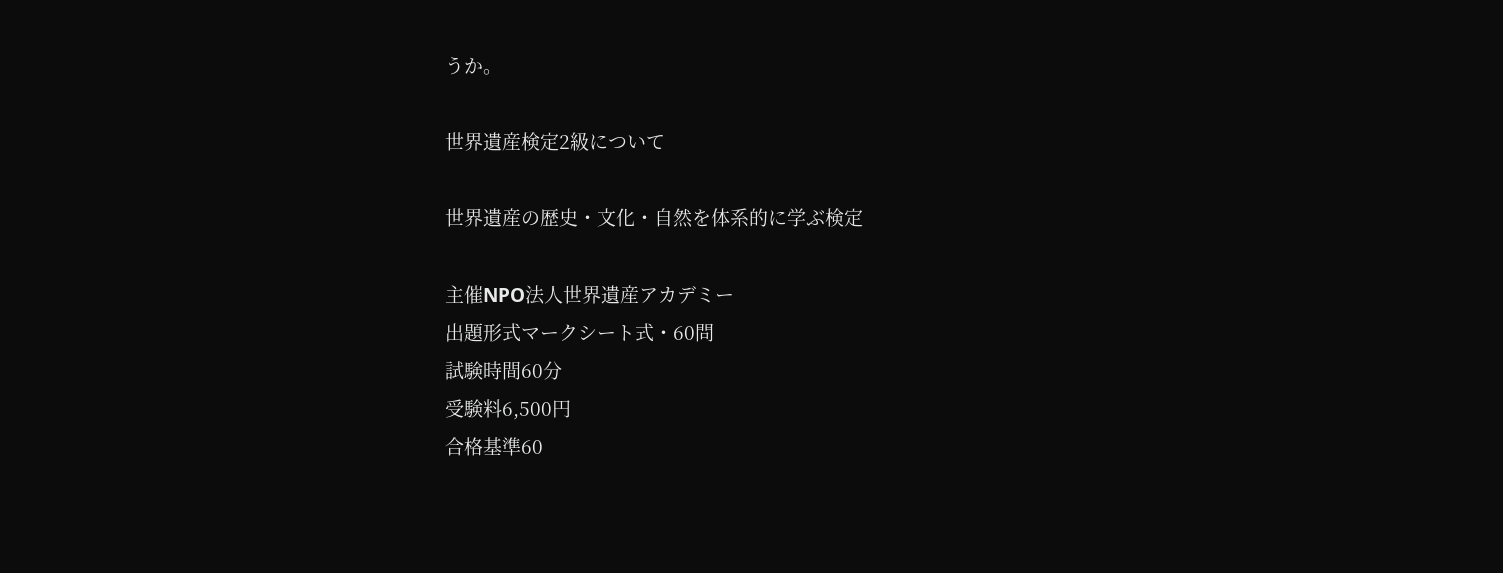うか。

世界遺産検定2級について

世界遺産の歴史・文化・自然を体系的に学ぶ検定

主催NPO法人世界遺産アカデミー
出題形式マークシート式・60問
試験時間60分
受験料6,500円
合格基準60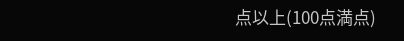点以上(100点満点)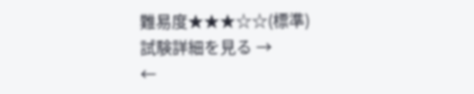難易度★★★☆☆(標準)
試験詳細を見る →
←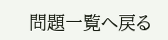問題一覧へ戻る